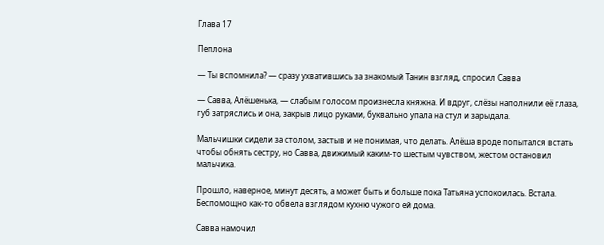Глава 17

Пеплона

— Ты вспомнила? — сразу ухватившись за знакомый Танин взгляд, спросил Савва

— Савва, Алёшенька, — слабым голосом произнесла княжна. И вдруг, слёзы наполнили её глаза, губ затряслись и она, закрыв лицо руками, буквально упала на стул и зарыдала.

Мальчишки сидели за столом, застыв и не понимая, что делать. Алёша вроде попытался встать чтобы обнять сестру, но Савва, движимый каким-то шестым чувством, жестом остановил мальчика.

Прошло, наверное, минут десять, а может быть и больше пока Татьяна успокоилась. Встала. Беспомощно как-то обвела взглядом кухню чужого ей дома.

Савва намочил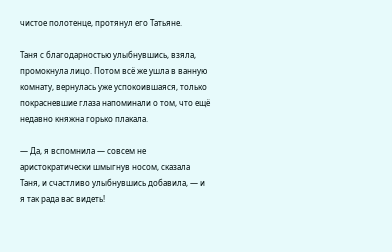чистое полотенце, протянул его Татьяне.

Таня с благодарностью улыбнувшись, взяла, промокнула лицо. Потом всё же ушла в ванную комнату, вернулась уже успокоившаяся, только покрасневшие глаза напоминали о том, что ещё недавно княжна горько плакала.

— Да, я вспомнила — совсем не аристократически шмыгнув носом, сказала Таня, и счастливо улыбнувшись добавила, — и я так рада вас видеть!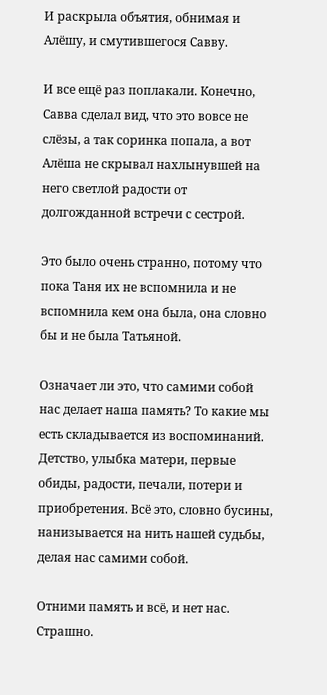И раскрыла объятия, обнимая и Алёшу, и смутившегося Савву.

И все ещё раз поплакали. Конечно, Савва сделал вид, что это вовсе не слёзы, а так соринка попала, а вот Алёша не скрывал нахлынувшей на него светлой радости от долгожданной встречи с сестрой.

Это было очень странно, потому что пока Таня их не вспомнила и не вспомнила кем она была, она словно бы и не была Татьяной.

Означает ли это, что самими собой нас делает наша память? То какие мы есть складывается из воспоминаний. Детство, улыбка матери, первые обиды, радости, печали, потери и приобретения. Всё это, словно бусины, нанизывается на нить нашей судьбы, делая нас самими собой.

Отними память и всё, и нет нас. Страшно.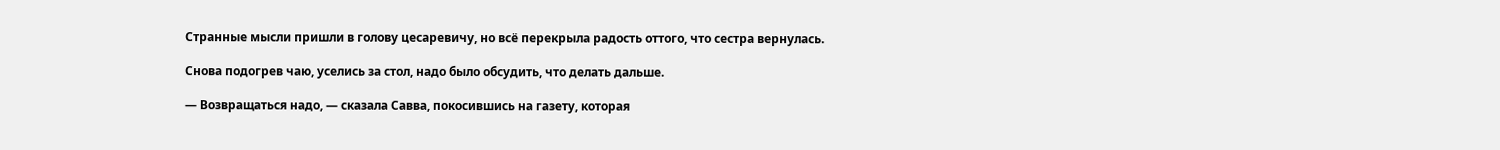Странные мысли пришли в голову цесаревичу, но всё перекрыла радость оттого, что сестра вернулась.

Снова подогрев чаю, уселись за стол, надо было обсудить, что делать дальше.

— Возвращаться надо, — сказала Савва, покосившись на газету, которая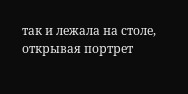так и лежала на столе, открывая портрет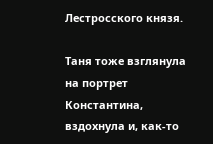Лестросского князя.

Таня тоже взглянула на портрет Константина, вздохнула и, как-то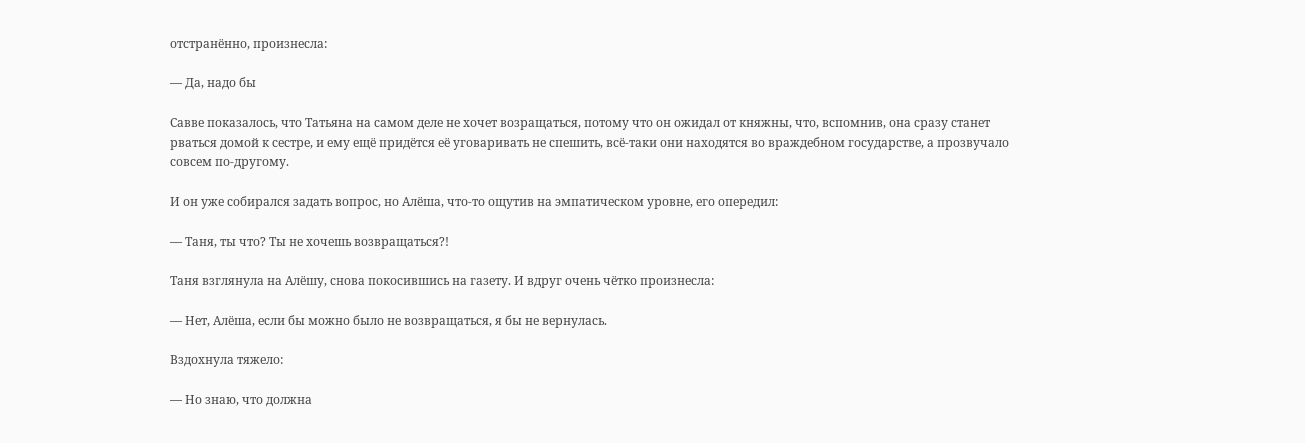отстранённо, произнесла:

— Да, надо бы

Савве показалось, что Татьяна на самом деле не хочет возращаться, потому что он ожидал от княжны, что, вспомнив, она сразу станет рваться домой к сестре, и ему ещё придётся её уговаривать не спешить, всё-таки они находятся во враждебном государстве, а прозвучало совсем по-другому.

И он уже собирался задать вопрос, но Алёша, что-то ощутив на эмпатическом уровне, его опередил:

— Таня, ты что? Ты не хочешь возвращаться?!

Таня взглянула на Алёшу, снова покосившись на газету. И вдруг очень чётко произнесла:

— Нет, Алёша, если бы можно было не возвращаться, я бы не вернулась.

Вздохнула тяжело:

— Но знаю, что должна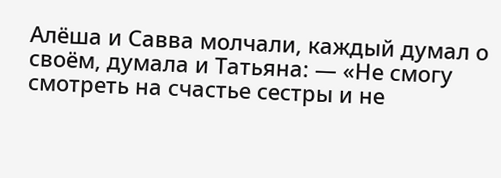Алёша и Савва молчали, каждый думал о своём, думала и Татьяна: — «Не смогу смотреть на счастье сестры и не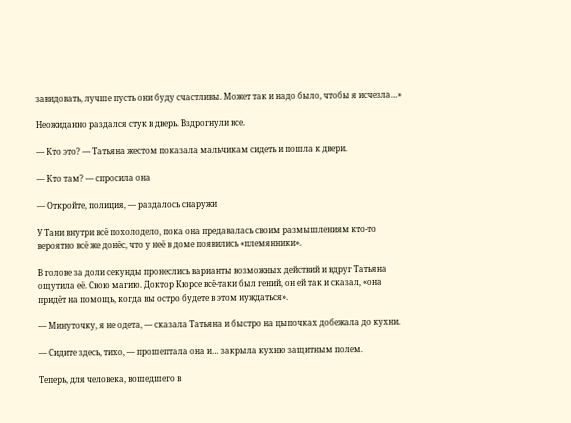завидовать, лучше пусть они буду счастливы. Может так и надо было, чтобы я исчезла…»

Неожиданно раздался стук в дверь. Вздрогнули все.

— Кто это? — Татьяна жестом показала мальчикам сидеть и пошла к двери.

— Кто там? — спросила она

— Откройте, полиция, — раздалось снаружи

У Тани внутри всё похолодело, пока она предавалась своим размышлениям кто-то вероятно всё же донёс, что у неё в доме появились «племянники».

В голове за доли секунды пронеслись варианты возможных действий и вдруг Татьяна ощутила её. Свою магию. Доктор Кюрсе всё-таки был гений, он ей так и сказал, «она придёт на помощь, когда вы остро будете в этом нуждаться».

— Минуточку, я не одета, — сказала Татьяна и быстро на цыпочках добежала до кухни.

— Сидите здесь, тихо, — прошептала она и… закрыла кухню защитным полем.

Теперь, для человека, вошедшего в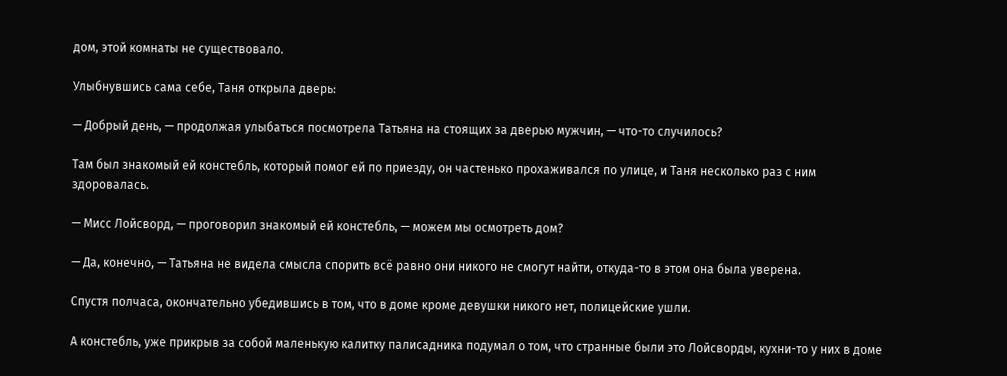дом, этой комнаты не существовало.

Улыбнувшись сама себе, Таня открыла дверь:

— Добрый день, — продолжая улыбаться посмотрела Татьяна на стоящих за дверью мужчин, — что-то случилось?

Там был знакомый ей констебль, который помог ей по приезду, он частенько прохаживался по улице, и Таня несколько раз с ним здоровалась.

— Мисс Лойсворд, — проговорил знакомый ей констебль, — можем мы осмотреть дом?

— Да, конечно, — Татьяна не видела смысла спорить всё равно они никого не смогут найти, откуда-то в этом она была уверена.

Спустя полчаса, окончательно убедившись в том, что в доме кроме девушки никого нет, полицейские ушли.

А констебль, уже прикрыв за собой маленькую калитку палисадника подумал о том, что странные были это Лойсворды, кухни-то у них в доме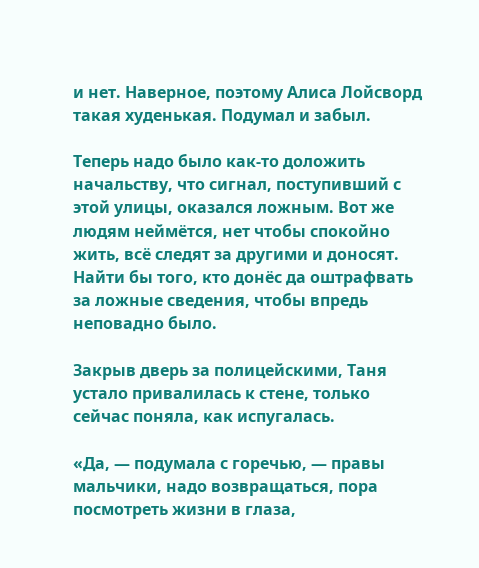и нет. Наверное, поэтому Алиса Лойсворд такая худенькая. Подумал и забыл.

Теперь надо было как-то доложить начальству, что сигнал, поступивший с этой улицы, оказался ложным. Вот же людям неймётся, нет чтобы спокойно жить, всё следят за другими и доносят. Найти бы того, кто донёс да оштрафвать за ложные сведения, чтобы впредь неповадно было.

Закрыв дверь за полицейскими, Таня устало привалилась к стене, только сейчас поняла, как испугалась.

«Да, — подумала с горечью, — правы мальчики, надо возвращаться, пора посмотреть жизни в глаза,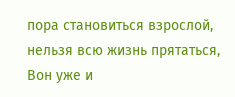пора становиться взрослой, нельзя всю жизнь прятаться, Вон уже и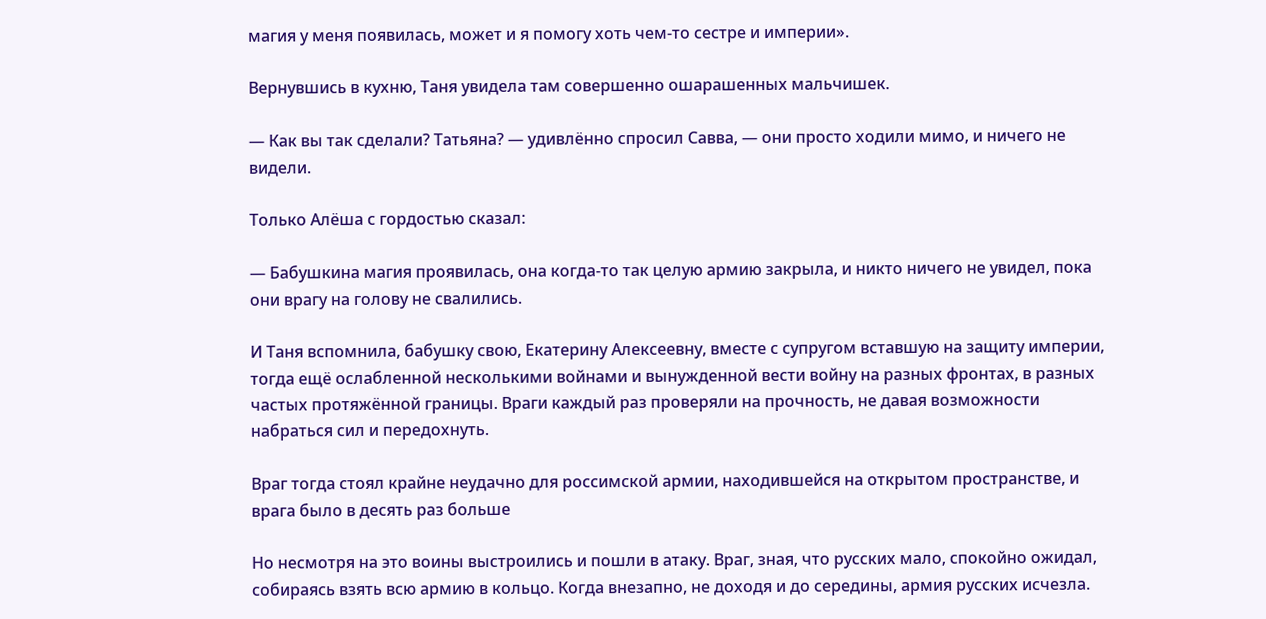магия у меня появилась, может и я помогу хоть чем-то сестре и империи».

Вернувшись в кухню, Таня увидела там совершенно ошарашенных мальчишек.

— Как вы так сделали? Татьяна? — удивлённо спросил Савва, — они просто ходили мимо, и ничего не видели.

Только Алёша с гордостью сказал:

— Бабушкина магия проявилась, она когда-то так целую армию закрыла, и никто ничего не увидел, пока они врагу на голову не свалились.

И Таня вспомнила, бабушку свою, Екатерину Алексеевну, вместе с супругом вставшую на защиту империи, тогда ещё ослабленной несколькими войнами и вынужденной вести войну на разных фронтах, в разных частых протяжённой границы. Враги каждый раз проверяли на прочность, не давая возможности набраться сил и передохнуть.

Враг тогда стоял крайне неудачно для россимской армии, находившейся на открытом пространстве, и врага было в десять раз больше

Но несмотря на это воины выстроились и пошли в атаку. Враг, зная, что русских мало, спокойно ожидал, собираясь взять всю армию в кольцо. Когда внезапно, не доходя и до середины, армия русских исчезла.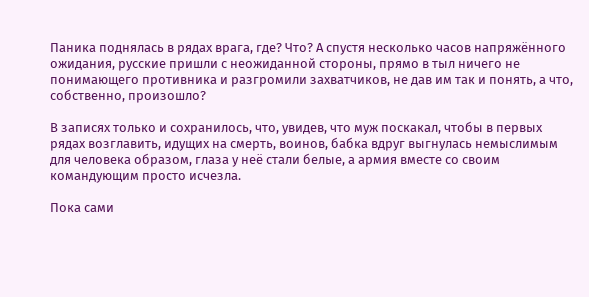Паника поднялась в рядах врага, где? Что? А спустя несколько часов напряжённого ожидания, русские пришли с неожиданной стороны, прямо в тыл ничего не понимающего противника и разгромили захватчиков, не дав им так и понять, а что, собственно, произошло?

В записях только и сохранилось, что, увидев, что муж поскакал, чтобы в первых рядах возглавить, идущих на смерть, воинов, бабка вдруг выгнулась немыслимым для человека образом, глаза у неё стали белые, а армия вместе со своим командующим просто исчезла.

Пока сами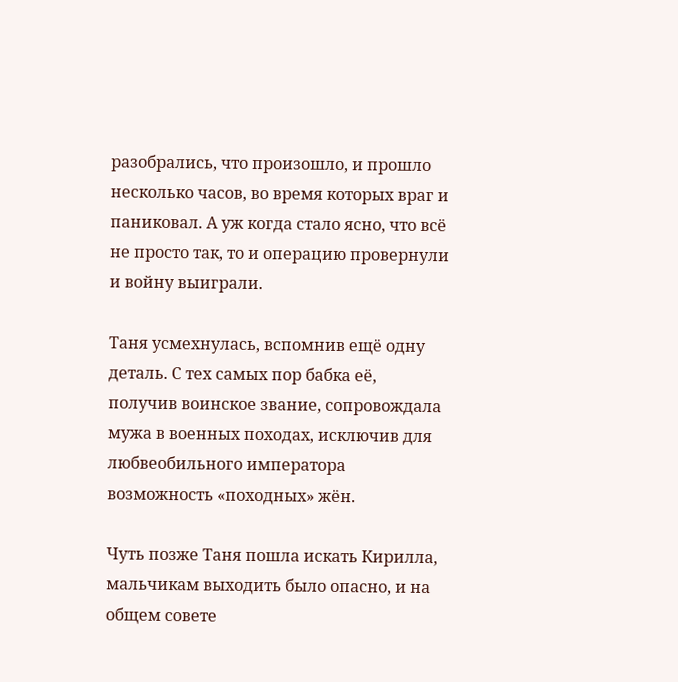разобрались, что произошло, и прошло несколько часов, во время которых враг и паниковал. А уж когда стало ясно, что всё не просто так, то и операцию провернули и войну выиграли.

Таня усмехнулась, вспомнив ещё одну деталь. С тех самых пор бабка её, получив воинское звание, сопровождала мужа в военных походах, исключив для любвеобильного императора возможность «походных» жён.

Чуть позже Таня пошла искать Кирилла, мальчикам выходить было опасно, и на общем совете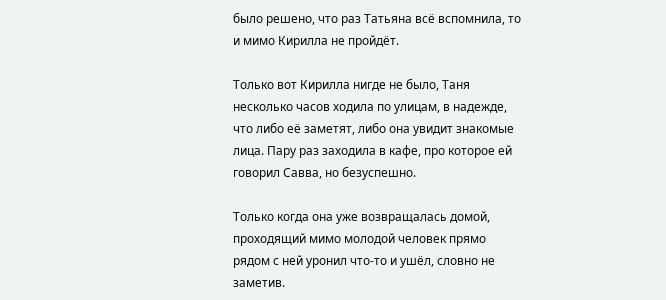было решено, что раз Татьяна всё вспомнила, то и мимо Кирилла не пройдёт.

Только вот Кирилла нигде не было, Таня несколько часов ходила по улицам, в надежде, что либо её заметят, либо она увидит знакомые лица. Пару раз заходила в кафе, про которое ей говорил Савва, но безуспешно.

Только когда она уже возвращалась домой, проходящий мимо молодой человек прямо рядом с ней уронил что-то и ушёл, словно не заметив.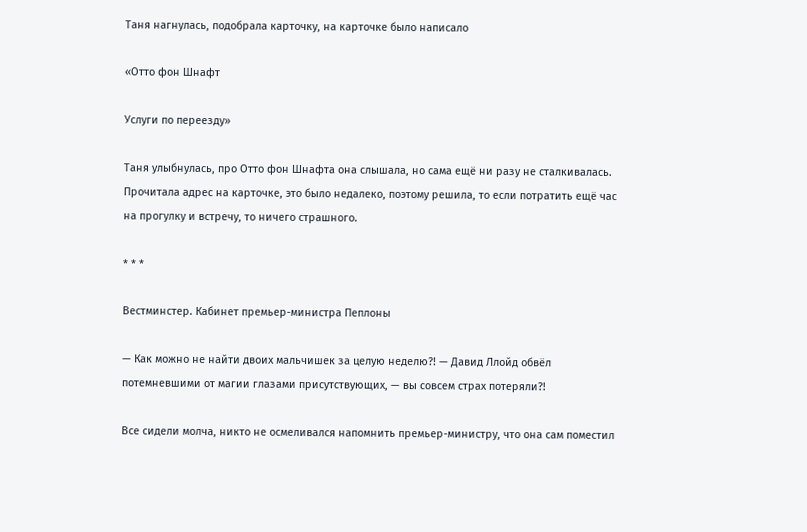Таня нагнулась, подобрала карточку, на карточке было написало

«Отто фон Шнафт

Услуги по переезду»

Таня улыбнулась, про Отто фон Шнафта она слышала, но сама ещё ни разу не сталкивалась. Прочитала адрес на карточке, это было недалеко, поэтому решила, то если потратить ещё час на прогулку и встречу, то ничего страшного.

* * *

Вестминстер. Кабинет премьер-министра Пеплоны

— Как можно не найти двоих мальчишек за целую неделю?! — Давид Ллойд обвёл потемневшими от магии глазами присутствующих, — вы совсем страх потеряли?!

Все сидели молча, никто не осмеливался напомнить премьер-министру, что она сам поместил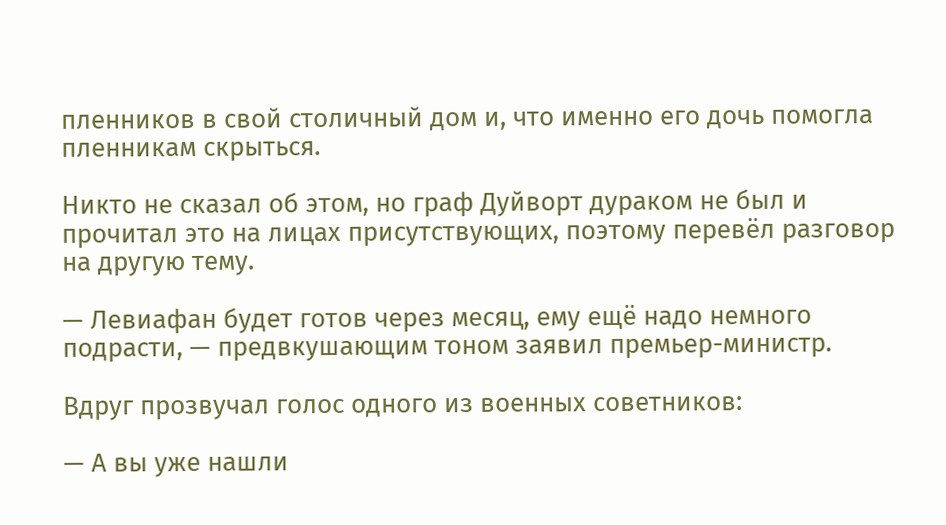пленников в свой столичный дом и, что именно его дочь помогла пленникам скрыться.

Никто не сказал об этом, но граф Дуйворт дураком не был и прочитал это на лицах присутствующих, поэтому перевёл разговор на другую тему.

— Левиафан будет готов через месяц, ему ещё надо немного подрасти, — предвкушающим тоном заявил премьер-министр.

Вдруг прозвучал голос одного из военных советников:

— А вы уже нашли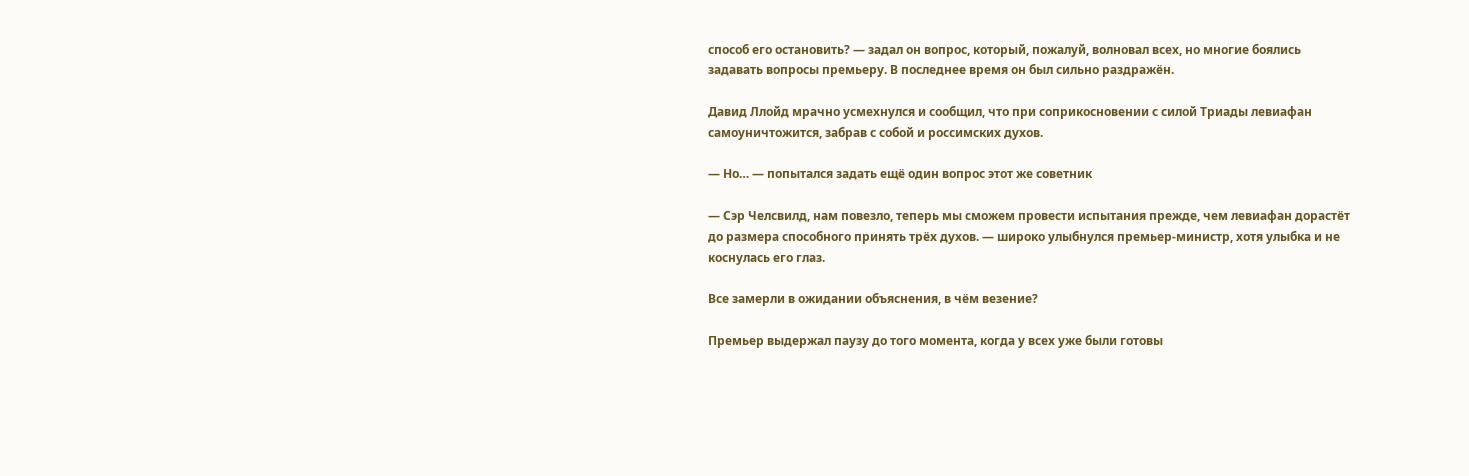способ его остановить? — задал он вопрос, который, пожалуй, волновал всех, но многие боялись задавать вопросы премьеру. В последнее время он был сильно раздражён.

Давид Ллойд мрачно усмехнулся и сообщил, что при соприкосновении с силой Триады левиафан самоуничтожится, забрав с собой и россимских духов.

— Но… — попытался задать ещё один вопрос этот же советник

— Сэр Челсвилд, нам повезло, теперь мы сможем провести испытания прежде, чем левиафан дорастёт до размера способного принять трёх духов. — широко улыбнулся премьер-министр, хотя улыбка и не коснулась его глаз.

Все замерли в ожидании объяснения, в чём везение?

Премьер выдержал паузу до того момента, когда у всех уже были готовы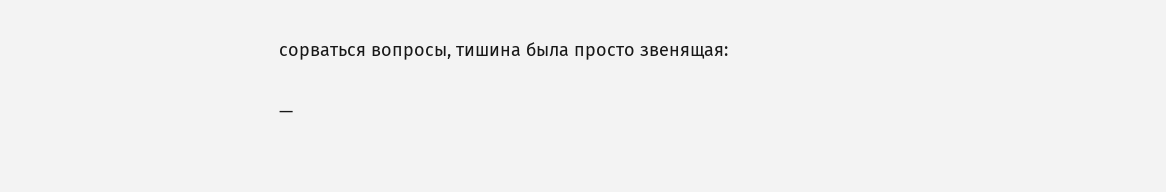сорваться вопросы, тишина была просто звенящая:

—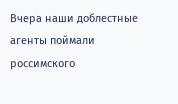Вчера наши доблестные агенты поймали россимского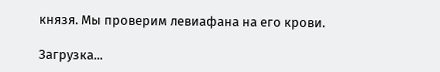князя. Мы проверим левиафана на его крови.

Загрузка...